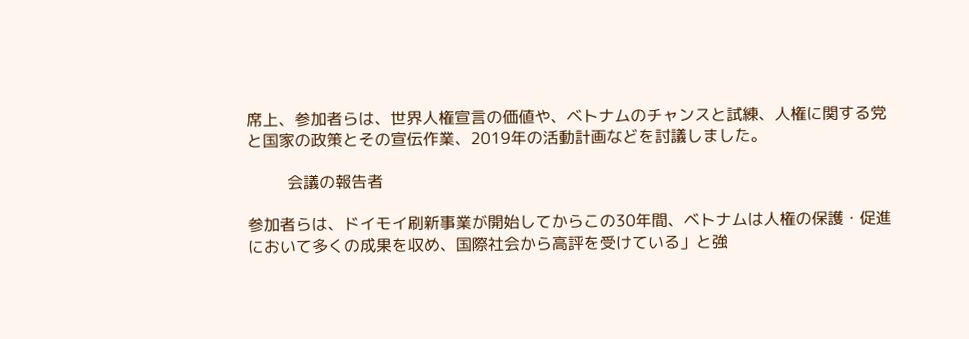席上、参加者らは、世界人権宣言の価値や、ベトナムのチャンスと試練、人権に関する党と国家の政策とその宣伝作業、2019年の活動計画などを討議しました。

          会議の報告者

参加者らは、ドイモイ刷新事業が開始してからこの30年間、ベトナムは人権の保護・促進において多くの成果を収め、国際社会から高評を受けている」と強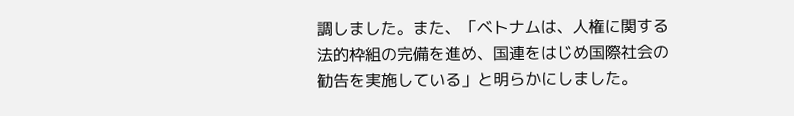調しました。また、「ベトナムは、人権に関する法的枠組の完備を進め、国連をはじめ国際社会の勧告を実施している」と明らかにしました。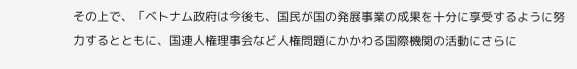その上で、「ベトナム政府は今後も、国民が国の発展事業の成果を十分に享受するように努力するとともに、国連人権理事会など人権問題にかかわる国際機関の活動にさらに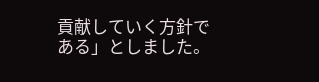貢献していく方針である」としました。